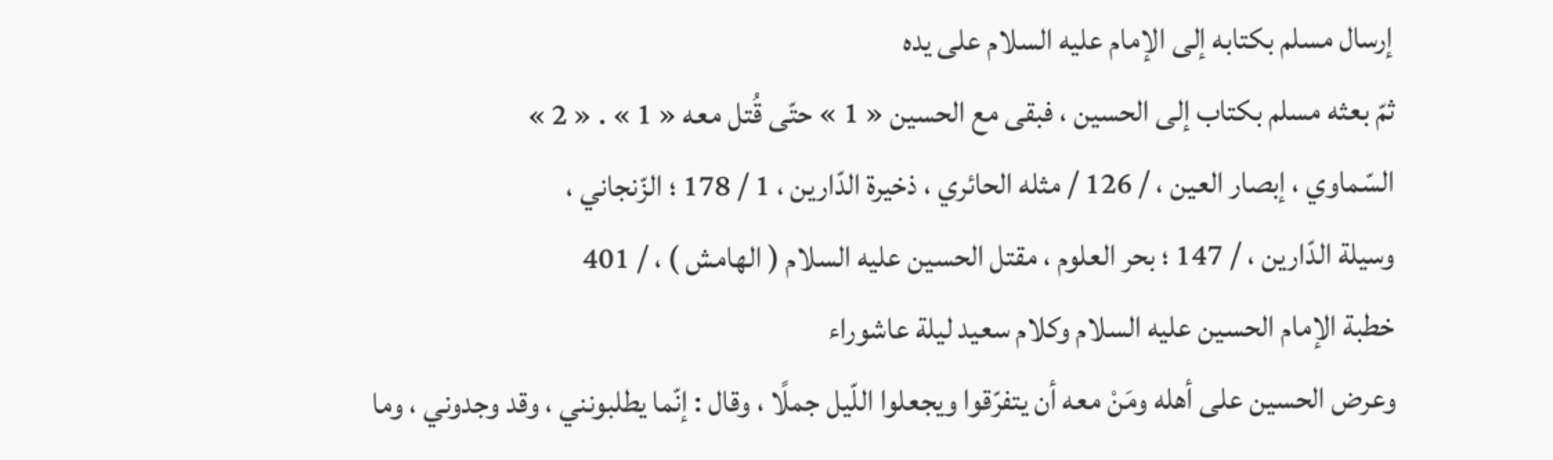إرسال مسلم بكتابه إلى الإمام عليه السلام على يده
ثمّ بعثه مسلم بكتاب إلى الحسين ، فبقى مع الحسين « 1 » حتّى قُتل معه « 1 » . « 2 »
السّماوي ، إبصار العين ، / 126 / مثله الحائري ، ذخيرة الدّارين ، 1 / 178 ؛ الزّنجاني ،
وسيلة الدّارين ، / 147 ؛ بحر العلوم ، مقتل الحسين عليه السلام ( الهامش ) ، / 401
خطبة الإمام الحسين عليه السلام وكلام سعيد ليلة عاشوراء
وعرض الحسين على أهله ومَنْ معه أن يتفرّقوا ويجعلوا اللّيل جملًا ، وقال : إنّما يطلبونني ، وقد وجدوني ، وما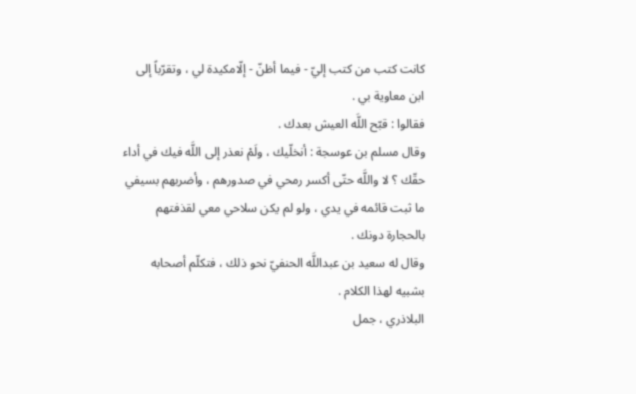كانت كتب من كتب إليّ - فيما أظنّ - إلّامكيدة لي ، وتقرّباً إلى ابن معاوية بي .
فقالوا : قبّح اللَّه العيش بعدك .
وقال مسلم بن عوسجة : أنخلّيك ، ولَمْ نعذر إلى اللَّه فيك في أداء حقّك ؟ لا واللَّه حتّى أكسر رمحي في صدورهم ، وأضربهم بسيفي ما ثبت قائمه في يدي ، ولو لم يكن سلاحي معي لقذفتهم بالحجارة دونك .
وقال له سعيد بن عبداللَّه الحنفيّ نحو ذلك ، فتكلّم أصحابه بشبيه لهذا الكلام .
البلاذري ، جمل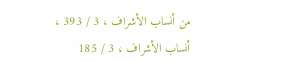من أنساب الأشراف ، 3 / 393 ، أنساب الأشراف ، 3 / 185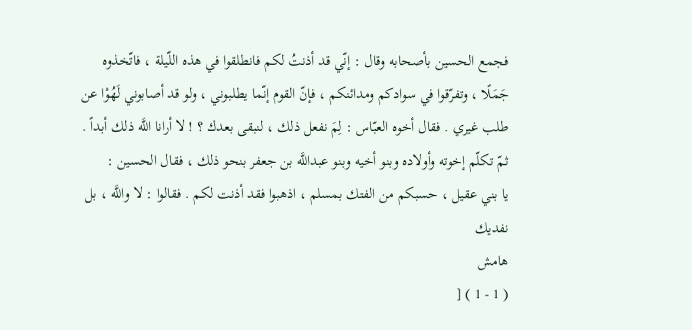فجمع الحسين بأصحابه وقال : إنّي قد أذنتُ لكم فانطلقوا في هذه اللّيلة ، فاتّخذوه جَمَلًا ، وتفرّقوا في سوادكم ومدائنكم ، فإنّ القوم إنّما يطلبوني ، ولو قد أصابوني لَهُوْا عن طلب غيري . فقال أخوه العبّاس : لِمَ نفعل ذلك ، لنبقى بعدك ؟ ! لا أرانا اللَّه ذلك أبداً .
ثمّ تكلّم إخوته وأولاده وبنو أخيه وبنو عبداللَّه بن جعفر بنحو ذلك ، فقال الحسين :
يا بني عقيل ، حسبكم من الفتك بمسلم ، اذهبوا فقد أذنت لكم . فقالوا : لا واللَّه ، بل نفديك
هامش
( 1 - 1 ) [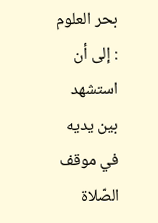بحر العلوم : إلى أن استشهد بين يديه في موقف الصّلاة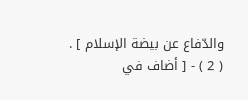والدّفاع عن بيضة الإسلام ] .
( 2 ) - [ أضاف في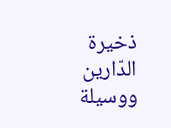ذخيرة الدّارين ووسيلة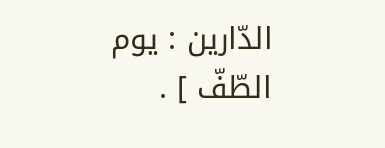الدّارين : يوم الطّفّ ] .